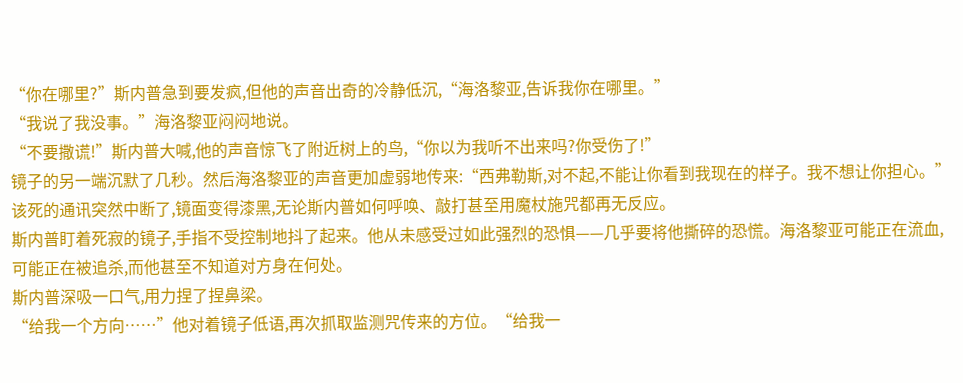“你在哪里?”斯内普急到要发疯,但他的声音出奇的冷静低沉,“海洛黎亚,告诉我你在哪里。”
“我说了我没事。”海洛黎亚闷闷地说。
“不要撒谎!”斯内普大喊,他的声音惊飞了附近树上的鸟,“你以为我听不出来吗?你受伤了!”
镜子的另一端沉默了几秒。然后海洛黎亚的声音更加虚弱地传来:“西弗勒斯,对不起,不能让你看到我现在的样子。我不想让你担心。”
该死的通讯突然中断了,镜面变得漆黑,无论斯内普如何呼唤、敲打甚至用魔杖施咒都再无反应。
斯内普盯着死寂的镜子,手指不受控制地抖了起来。他从未感受过如此强烈的恐惧——几乎要将他撕碎的恐慌。海洛黎亚可能正在流血,可能正在被追杀,而他甚至不知道对方身在何处。
斯内普深吸一口气,用力捏了捏鼻梁。
“给我一个方向……”他对着镜子低语,再次抓取监测咒传来的方位。“给我一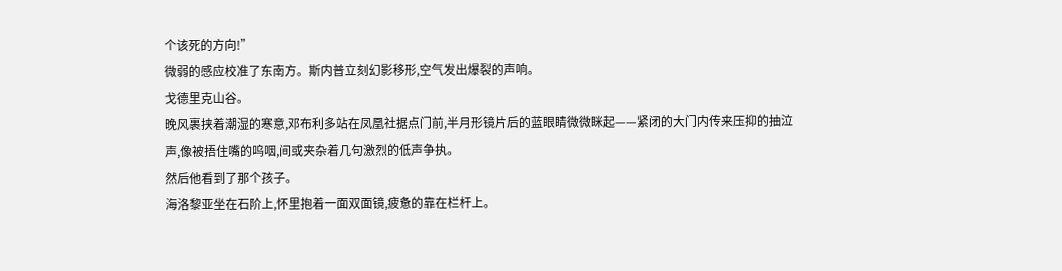个该死的方向!”
微弱的感应校准了东南方。斯内普立刻幻影移形,空气发出爆裂的声响。
戈德里克山谷。
晚风裹挟着潮湿的寒意,邓布利多站在凤凰社据点门前,半月形镜片后的蓝眼睛微微眯起——紧闭的大门内传来压抑的抽泣声,像被捂住嘴的呜咽,间或夹杂着几句激烈的低声争执。
然后他看到了那个孩子。
海洛黎亚坐在石阶上,怀里抱着一面双面镜,疲惫的靠在栏杆上。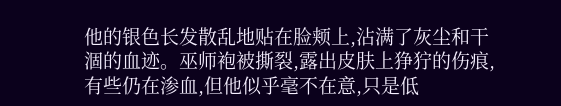他的银色长发散乱地贴在脸颊上,沾满了灰尘和干涸的血迹。巫师袍被撕裂,露出皮肤上狰狞的伤痕,有些仍在渗血,但他似乎毫不在意,只是低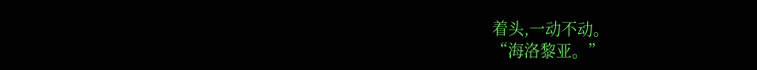着头,一动不动。
“海洛黎亚。”